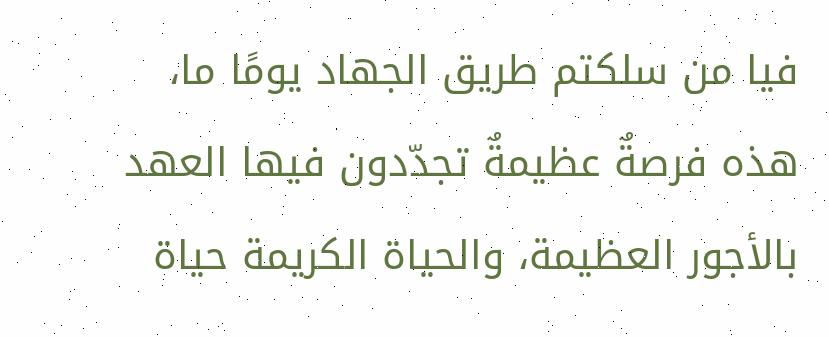فيا من سلكتم طريق الجهاد يومًا ما، هذه فرصةٌ عظيمةٌ تجدّدون فيها العهد بالأجور العظيمة، والحياة الكريمة حياة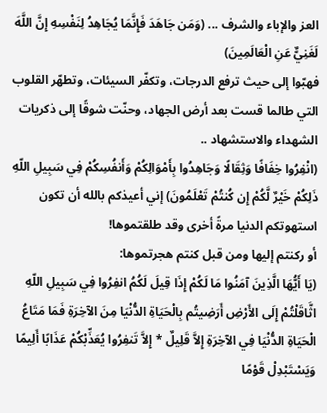العز والإباء والشرف ... (وَمَن جَاهَدَ فَإِنَّمَا يُجَاهِدُ لِنَفْسِهِ إِنَّ اللَّهَ لَغَنِيٌّ عَنِ الْعَالَمِينَ)
فهبّوا إلى حيث ترفع الدرجات، وتكفّر السيئات، وتطهّر القلوب التي طالما قست بعد أرض الجهاد، وحنّت شوقًا إلى ذكريات الشهداء والاستشهاد ..
(انْفِرُوا خِفَافًا وَثِقَالًا وَجَاهِدُوا بِأَمْوَالِكُمْ وَأَنفُسِكُمْ فِي سَبِيلِ اللّهِ ذَلِكُمْ خَيْرٌ لَّكُمْ إِن كُنتُمْ تَعْلَمُونَ) إني أعيذكم بالله أن تكون استهوتكم الدنيا مرةً أخرى وقد طلقتموها!
أو ركنتم إليها ومن قبل كنتم هجرتموها:
(يَا أَيُّهَا الَّذِينَ آمَنُوا مَا لَكُمْ إِذَا قِيلَ لَكُمُ انفِرُوا فِي سَبِيلِ اللّهِ اثَّاقَلْتُمْ إِلَى الأَرْضِ أَرَضِيتُم بِالْحَيَاةِ الدُّنْيَا مِنَ الآخِرَةِ فَمَا مَتَاعُ الْحَيَاةِ الدُّنْيَا فِي الآخِرَةِ إِلاَّ قَلِيلٌ * إِلاَّ تَنفِرُوا يُعَذِّبْكُمْ عَذَابًا أَلِيمًا وَيَسْتَبْدِلْ قَوْمًا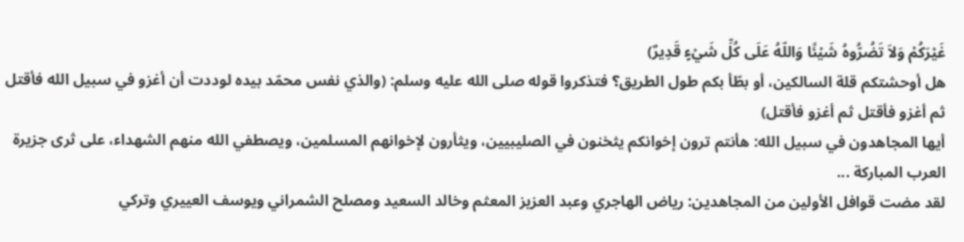غَيْرَكُمْ وَلاَ تَضُرُّوهُ شَيْئًا وَاللّهُ عَلَى كُلِّ شَيْءٍ قَدِيرٌ)
هل أوحشتكم قلة السالكين، أو بطّأ بكم طول الطريق؟ فتذكروا قوله صلى الله عليه وسلم: (والذي نفس محمّد بيده لوددت أن أغزو في سبيل الله فأقتل ثم أغزو فأقتل ثم أغزو فأقتل)
أيها المجاهدون في سبيل الله: هأنتم ترون إخوانكم يثخنون في الصليبيين، ويثأرون لإخوانهم المسلمين، ويصطفي الله منهم الشهداء، على ثرى جزيرة العرب المباركة ...
لقد مضت قوافل الأولين من المجاهدين: رياض الهاجري وعبد العزيز المعثم وخالد السعيد ومصلح الشمراني ويوسف العييري وتركي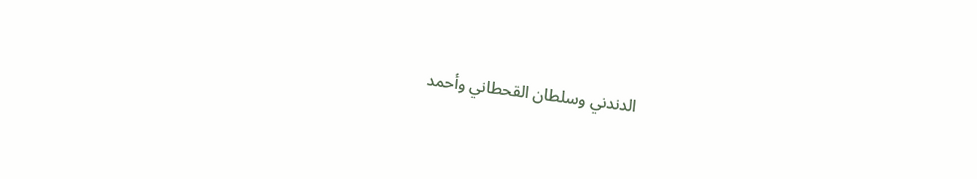الدندني وسلطان القحطاني وأحمد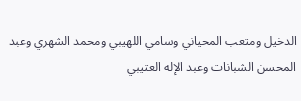الدخيل ومتعب المحياني وسامي اللهيبي ومحمد الشهري وعبد المحسن الشبانات وعبد الإله العتيبي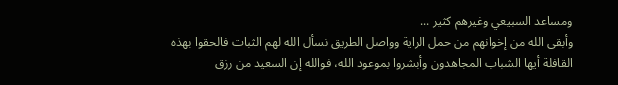ومساعد السبيعي وغيرهم كثير ...
وأبقى الله من إخوانهم من حمل الراية وواصل الطريق نسأل الله لهم الثبات فالحقوا بهذه القافلة أيها الشباب المجاهدون وأبشروا بموعود الله، فوالله إن السعيد من رزق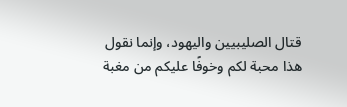قتال الصليبيين واليهود، وإنما نقول هذا محبة لكم وخوفًا عليكم من مغبة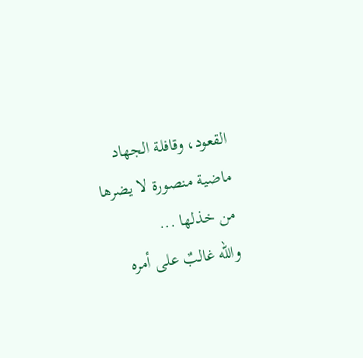القعود، وقافلة الجهاد ماضية منصورة لا يضرها من خذلها ...
والله غالبٌ على أمره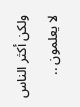ولكن أكثر الناس لا يعلمون ..